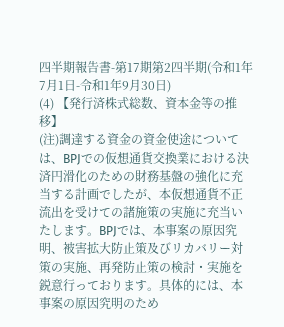四半期報告書-第17期第2四半期(令和1年7月1日-令和1年9月30日)
(4) 【発行済株式総数、資本金等の推移】
(注)調達する資金の資金使途については、BPJでの仮想通貨交換業における決済円滑化のための財務基盤の強化に充当する計画でしたが、本仮想通貨不正流出を受けての諸施策の実施に充当いたします。BPJでは、本事案の原因究明、被害拡大防止策及びリカバリー対策の実施、再発防止策の検討・実施を鋭意行っております。具体的には、本事案の原因究明のため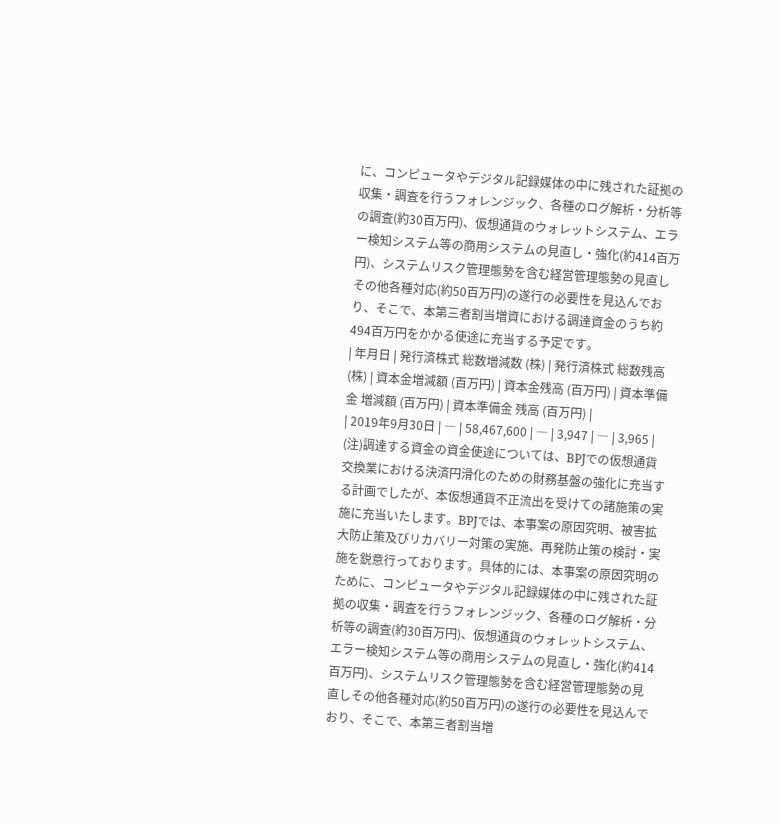に、コンピュータやデジタル記録媒体の中に残された証拠の収集・調査を行うフォレンジック、各種のログ解析・分析等の調査(約30百万円)、仮想通貨のウォレットシステム、エラー検知システム等の商用システムの見直し・強化(約414百万円)、システムリスク管理態勢を含む経営管理態勢の見直しその他各種対応(約50百万円)の遂行の必要性を見込んでおり、そこで、本第三者割当増資における調達資金のうち約494百万円をかかる使途に充当する予定です。
| 年月日 | 発行済株式 総数増減数 (株) | 発行済株式 総数残高 (株) | 資本金増減額 (百万円) | 資本金残高 (百万円) | 資本準備金 増減額 (百万円) | 資本準備金 残高 (百万円) |
| 2019年9月30日 | ― | 58,467,600 | ― | 3,947 | ― | 3,965 |
(注)調達する資金の資金使途については、BPJでの仮想通貨交換業における決済円滑化のための財務基盤の強化に充当する計画でしたが、本仮想通貨不正流出を受けての諸施策の実施に充当いたします。BPJでは、本事案の原因究明、被害拡大防止策及びリカバリー対策の実施、再発防止策の検討・実施を鋭意行っております。具体的には、本事案の原因究明のために、コンピュータやデジタル記録媒体の中に残された証拠の収集・調査を行うフォレンジック、各種のログ解析・分析等の調査(約30百万円)、仮想通貨のウォレットシステム、エラー検知システム等の商用システムの見直し・強化(約414百万円)、システムリスク管理態勢を含む経営管理態勢の見直しその他各種対応(約50百万円)の遂行の必要性を見込んでおり、そこで、本第三者割当増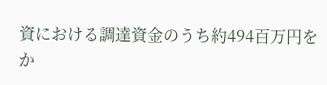資における調達資金のうち約494百万円をか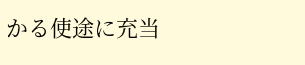かる使途に充当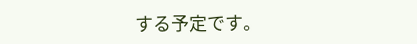する予定です。